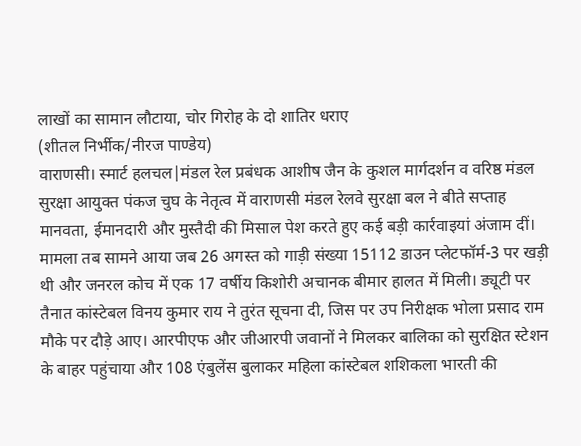लाखों का सामान लौटाया, चोर गिरोह के दो शातिर धराए
(शीतल निर्भीक/नीरज पाण्डेय)
वाराणसी। स्मार्ट हलचल|मंडल रेल प्रबंधक आशीष जैन के कुशल मार्गदर्शन व वरिष्ठ मंडल सुरक्षा आयुक्त पंकज चुघ के नेतृत्व में वाराणसी मंडल रेलवे सुरक्षा बल ने बीते सप्ताह मानवता, ईमानदारी और मुस्तैदी की मिसाल पेश करते हुए कई बड़ी कार्रवाइयां अंजाम दीं।
मामला तब सामने आया जब 26 अगस्त को गाड़ी संख्या 15112 डाउन प्लेटफॉर्म-3 पर खड़ी थी और जनरल कोच में एक 17 वर्षीय किशोरी अचानक बीमार हालत में मिली। ड्यूटी पर तैनात कांस्टेबल विनय कुमार राय ने तुरंत सूचना दी, जिस पर उप निरीक्षक भोला प्रसाद राम मौके पर दौड़े आए। आरपीएफ और जीआरपी जवानों ने मिलकर बालिका को सुरक्षित स्टेशन के बाहर पहुंचाया और 108 एंबुलेंस बुलाकर महिला कांस्टेबल शशिकला भारती की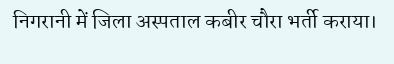निगरानी में जिला अस्पताल कबीर चौरा भर्ती कराया।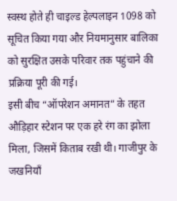स्वस्थ होते ही चाइल्ड हेल्पलाइन 1098 को सूचित किया गया और नियमानुसार बालिका को सुरक्षित उसके परिवार तक पहुंचाने की प्रक्रिया पूरी की गई।
इसी बीच “ऑपरेशन अमानत” के तहत औड़िहार स्टेशन पर एक हरे रंग का झोला मिला, जिसमें किताब रखी थी। गाजीपुर के जखनियाँ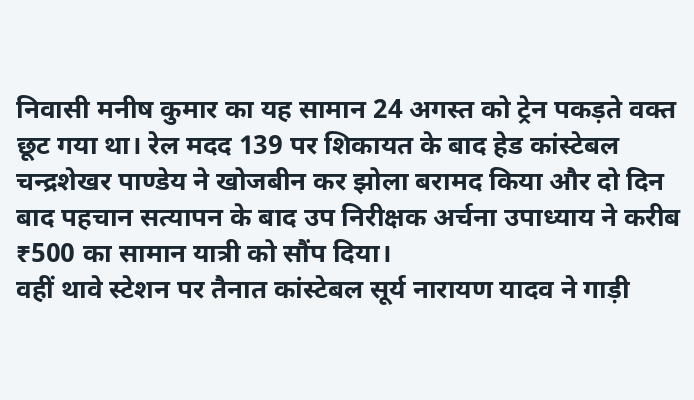निवासी मनीष कुमार का यह सामान 24 अगस्त को ट्रेन पकड़ते वक्त छूट गया था। रेल मदद 139 पर शिकायत के बाद हेड कांस्टेबल चन्द्रशेखर पाण्डेय ने खोजबीन कर झोला बरामद किया और दो दिन बाद पहचान सत्यापन के बाद उप निरीक्षक अर्चना उपाध्याय ने करीब ₹500 का सामान यात्री को सौंप दिया।
वहीं थावे स्टेशन पर तैनात कांस्टेबल सूर्य नारायण यादव ने गाड़ी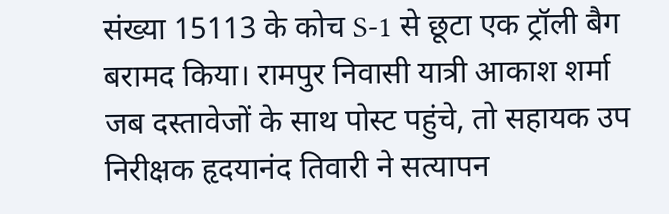संख्या 15113 के कोच S-1 से छूटा एक ट्रॉली बैग बरामद किया। रामपुर निवासी यात्री आकाश शर्मा जब दस्तावेजों के साथ पोस्ट पहुंचे, तो सहायक उप निरीक्षक हृदयानंद तिवारी ने सत्यापन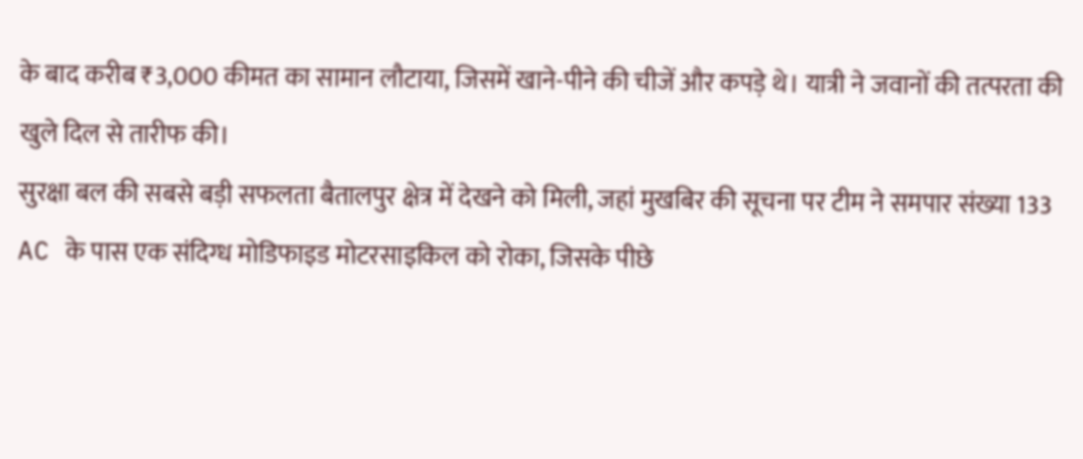के बाद करीब ₹3,000 कीमत का सामान लौटाया, जिसमें खाने-पीने की चीजें और कपड़े थे। यात्री ने जवानों की तत्परता की खुले दिल से तारीफ की।
सुरक्षा बल की सबसे बड़ी सफलता बैतालपुर क्षेत्र में देखने को मिली, जहां मुखबिर की सूचना पर टीम ने समपार संख्या 133 AC के पास एक संदिग्ध मोडिफाइड मोटरसाइकिल को रोका, जिसके पीछे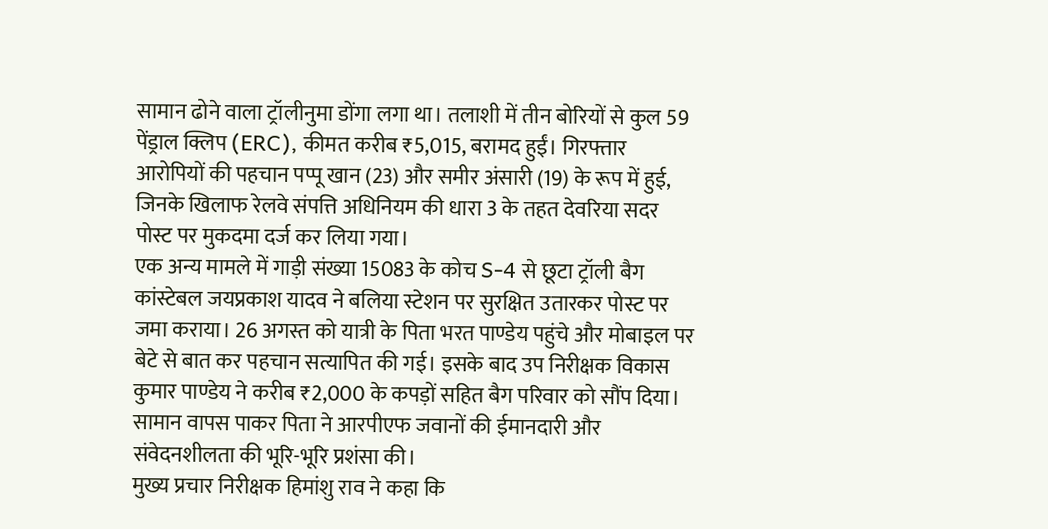सामान ढोने वाला ट्रॉलीनुमा डोंगा लगा था। तलाशी में तीन बोरियों से कुल 59 पेंड्राल क्लिप (ERC), कीमत करीब ₹5,015, बरामद हुईं। गिरफ्तार आरोपियों की पहचान पप्पू खान (23) और समीर अंसारी (19) के रूप में हुई, जिनके खिलाफ रेलवे संपत्ति अधिनियम की धारा 3 के तहत देवरिया सदर पोस्ट पर मुकदमा दर्ज कर लिया गया।
एक अन्य मामले में गाड़ी संख्या 15083 के कोच S-4 से छूटा ट्रॉली बैग कांस्टेबल जयप्रकाश यादव ने बलिया स्टेशन पर सुरक्षित उतारकर पोस्ट पर जमा कराया। 26 अगस्त को यात्री के पिता भरत पाण्डेय पहुंचे और मोबाइल पर बेटे से बात कर पहचान सत्यापित की गई। इसके बाद उप निरीक्षक विकास कुमार पाण्डेय ने करीब ₹2,000 के कपड़ों सहित बैग परिवार को सौंप दिया। सामान वापस पाकर पिता ने आरपीएफ जवानों की ईमानदारी और संवेदनशीलता की भूरि-भूरि प्रशंसा की।
मुख्य प्रचार निरीक्षक हिमांशु राव ने कहा कि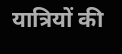यात्रियों की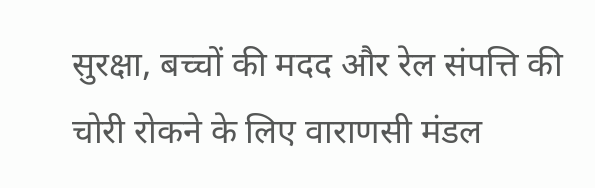सुरक्षा, बच्चों की मदद और रेल संपत्ति की चोरी रोकने के लिए वाराणसी मंडल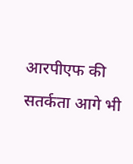आरपीएफ की सतर्कता आगे भी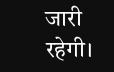जारी रहेगी।